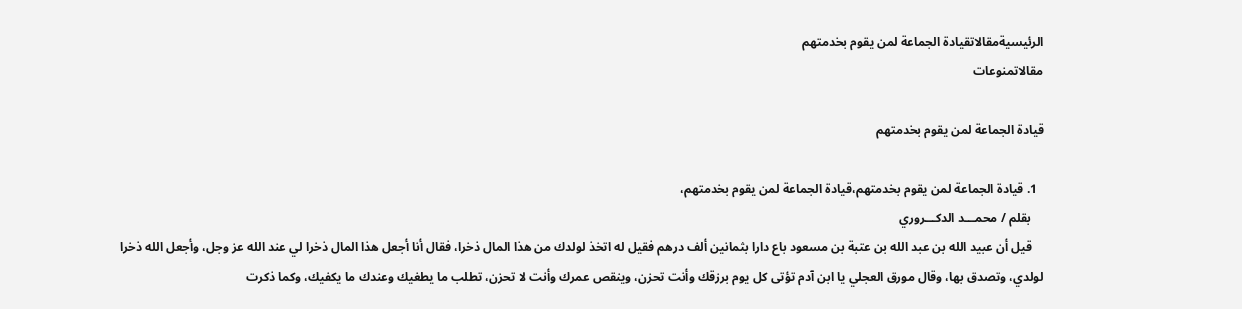الرئيسيةمقالاتقيادة الجماعة لمن يقوم بخدمتهم
مقالاتمنوعات

قيادة الجماعة لمن يقوم بخدمتهم

  1. قيادة الجماعة لمن يقوم بخدمتهم،قيادة الجماعة لمن يقوم بخدمتهم،
    بقلم / محمـــد الدكـــروري
    قيل أن عبيد الله بن عبد الله بن عتبة بن مسعود باع دارا بثمانين ألف درهم فقيل له اتخذ لولدك من هذا المال ذخرا، فقال أنا أجعل هذا المال ذخرا لي عند الله عز وجل، وأجعل الله ذخرا لولدي، وتصدق بها، وقال مورق العجلي يا ابن آدم تؤتى كل يوم برزقك وأنت تحزن، وينقص عمرك وأنت لا تحزن، تطلب ما يطغيك وعندك ما يكفيك، وكما ذكرت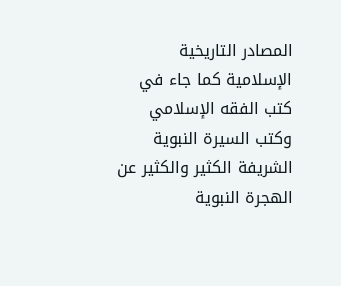المصادر التاريخية الإسلامية كما جاء في كتب الفقه الإسلامي وكتب السيرة النبوية الشريفة الكثير والكثير عن الهجرة النبوية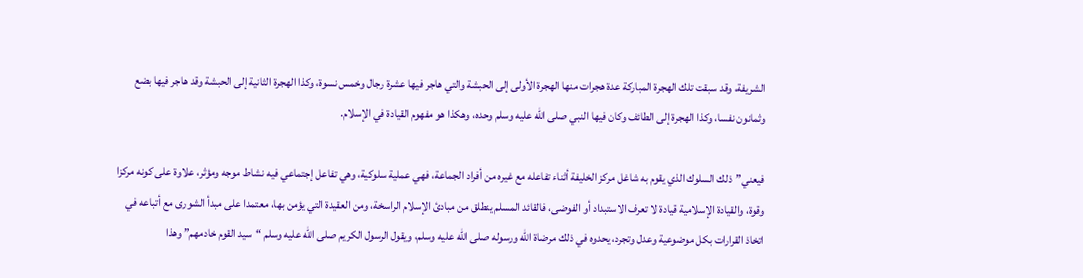الشريفة، وقد سبقت تلك الهجرة المباركة عدة هجرات منها الهجرة الأولى إلى الحبشة والتي هاجر فيها عشرة رجال وخمس نسوة، وكذا الهجرة الثانية إلى الحبشة وقد هاجر فيها بضع وثمانون نفسا، وكذا الهجرة إلى الطائف وكان فيها النبي صلى الله عليه وسلم وحده، وهكذا هو مفهوم القيادة في الإسلام.

فيعني”ذلك السلوك الذي يقوم به شاغل مركز الخليفة أثناء تفاعله مع غيره من أفراد الجماعة، فهي عملية سلوكية، وهي تفاعل إجتماعي فيه نشاط موجه ومؤثر، علاوة على كونه مركزا وقوة، والقيادة الإسلامية قيادة لا تعرف الاستبداد أو الفوضى، فالقائد المسلم ينطلق من مبادئ الإسلام الراسخة، ومن العقيدة التي يؤمن بها، معتمدا على مبدأ الشورى مع أتباعه في اتخاذ القرارات بكل موضوعية وعدل وتجرد، يحدوه في ذلك مرضاة الله ورسوله صلى الله عليه وسلم، ويقول الرسول الكريم صلى الله عليه وسلم “سيد القوم خادمهم” وهذا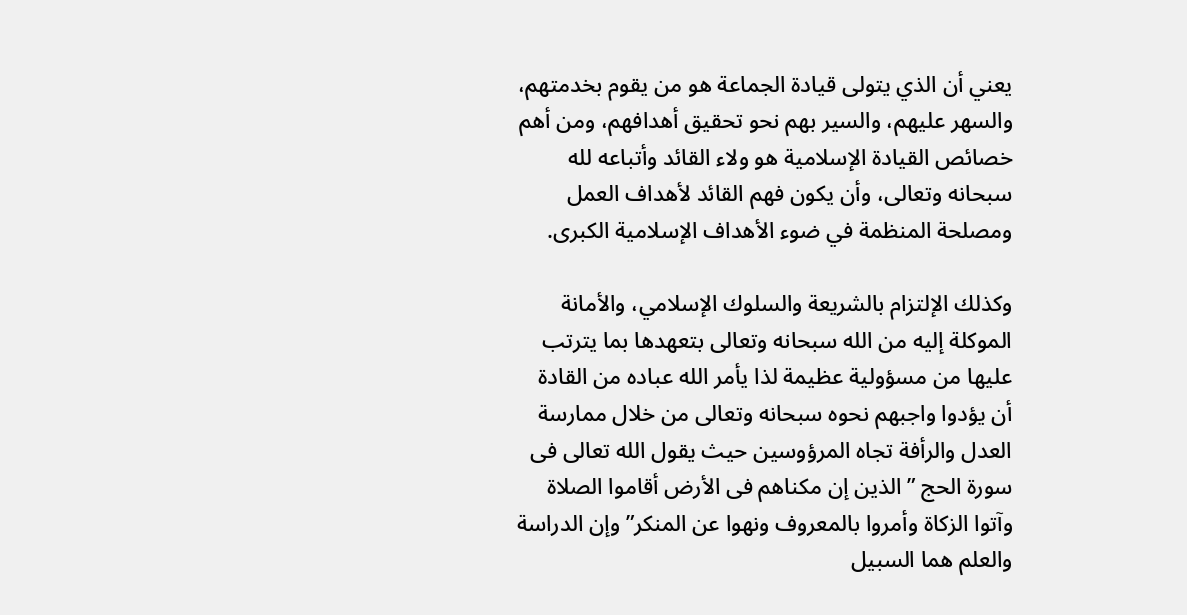يعني أن الذي يتولى قيادة الجماعة هو من يقوم بخدمتهم، والسهر عليهم، والسير بهم نحو تحقيق أهدافهم، ومن أهم خصائص القيادة الإسلامية هو ولاء القائد وأتباعه لله سبحانه وتعالى، وأن يكون فهم القائد لأهداف العمل ومصلحة المنظمة في ضوء الأهداف الإسلامية الكبرى.

وكذلك الإلتزام بالشريعة والسلوك الإسلامي، والأمانة الموكلة إليه من الله سبحانه وتعالى بتعهدها بما يترتب عليها من مسؤولية عظيمة لذا يأمر الله عباده من القادة أن يؤدوا واجبهم نحوه سبحانه وتعالى من خلال ممارسة العدل والرأفة تجاه المرؤوسين حيث يقول الله تعالى فى سورة الحج ” الذين إن مكناهم فى الأرض أقاموا الصلاة وآتوا الزكاة وأمروا بالمعروف ونهوا عن المنكر” وإن الدراسة والعلم هما السبيل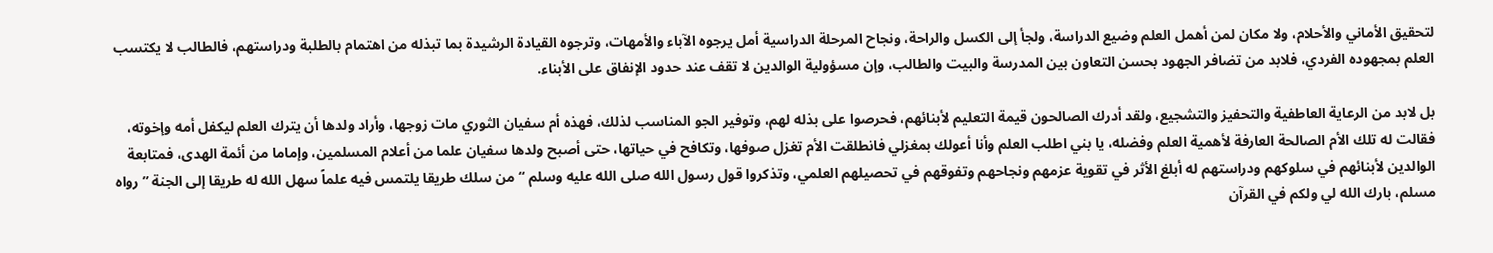لتحقيق الأماني والأحلام، ولا مكان لمن أهمل العلم وضيع الدراسة، ولجأ إلى الكسل والراحة، ونجاح المرحلة الدراسية أمل يرجوه الآباء والأمهات، وترجوه القيادة الرشيدة بما تبذله من اهتمام بالطلبة ودراستهم، فالطالب لا يكتسب العلم بمجهوده الفردي، فلابد من تضافر الجهود بحسن التعاون بين المدرسة والبيت والطالب، وإن مسؤولية الوالدين لا تقف عند حدود الإنفاق على الأبناء.

بل لابد من الرعاية العاطفية والتحفيز والتشجيع، ولقد أدرك الصالحون قيمة التعليم لأبنائهم، فحرصوا على بذله لهم، وتوفير الجو المناسب لذلك، فهذه أم سفيان الثوري مات زوجها، وأراد ولدها أن يترك العلم ليكفل أمه وإخوته، فقالت له تلك الأم الصالحة العارفة لأهمية العلم وفضله، يا بني اطلب العلم وأنا أعولك بمغزلي فانطلقت الأم تغزل صوفها، وتكافح في حياتها، حتى أصبح ولدها سفيان علما من أعلام المسلمين، وإماما من أئمة الهدى، فمتابعة الوالدين لأبنائهم في سلوكهم ودراستهم له أبلغ الأثر في تقوية عزمهم ونجاحهم وتفوقهم في تحصيلهم العلمي، وتذكروا قول رسول الله صلى الله عليه وسلم “من سلك طريقا يلتمس فيه علماً سهل الله له طريقا إلى الجنة ” رواه مسلم، بارك الله لي ولكم في القرآن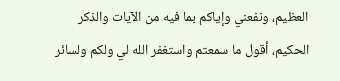العظيم، ونفعني وإياكم بما فيه من الآيات والذكر الحكيم، أقول ما سمعتم واستغفر الله لي ولكم ولسائر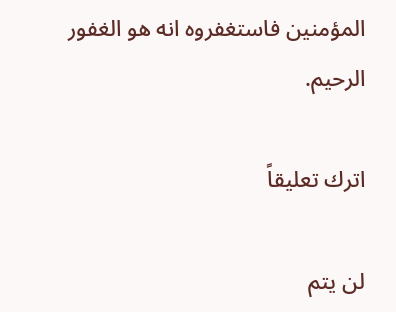المؤمنين فاستغفروه انه هو الغفور الرحيم.

اترك تعليقاً

لن يتم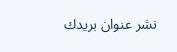نشر عنوان بريدك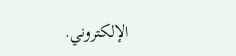الإلكتروني.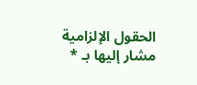الحقول الإلزامية مشار إليها بـ *